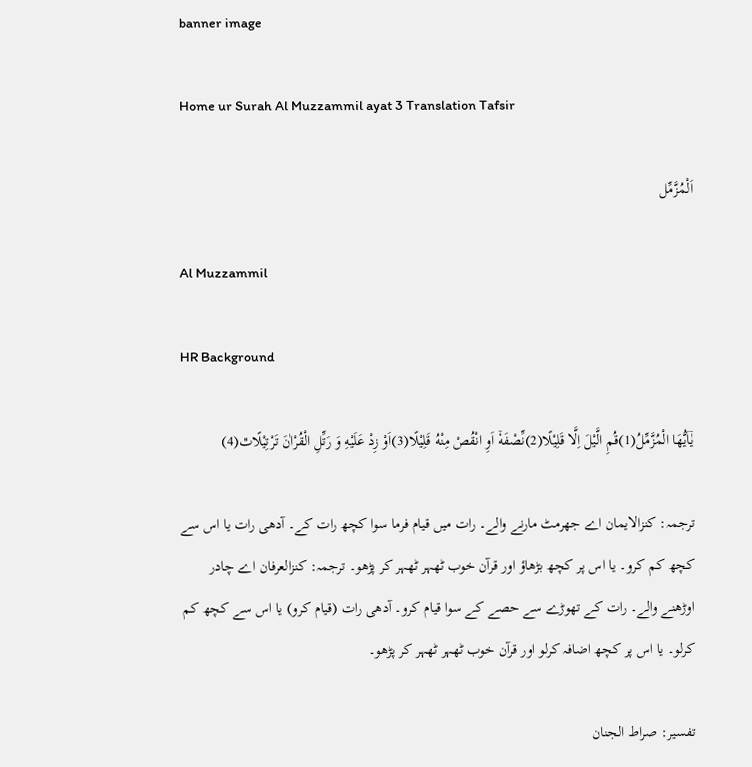banner image

Home ur Surah Al Muzzammil ayat 3 Translation Tafsir

اَلْمُزَّمِّل

Al Muzzammil

HR Background

یٰۤاَیُّهَا الْمُزَّمِّلُ(1)قُمِ الَّیْلَ اِلَّا قَلِیْلًا(2)نِّصْفَهٗۤ اَوِ انْقُصْ مِنْهُ قَلِیْلًا(3)اَوْ زِدْ عَلَیْهِ وَ رَتِّلِ الْقُرْاٰنَ تَرْتِیْلًاٿ(4)

ترجمہ: کنزالایمان اے جھرمٹ مارنے والے۔ رات میں قیام فرما سوا کچھ رات کے۔ آدھی رات یا اس سے کچھ کم کرو۔ یا اس پر کچھ بڑھاؤ اور قرآن خوب ٹھہر ٹھہر کر پڑھو۔ ترجمہ: کنزالعرفان اے چادر اوڑھنے والے۔ رات کے تھوڑے سے حصے کے سوا قیام کرو۔ آدھی رات (قیام کرو) یا اس سے کچھ کم کرلو۔ یا اس پر کچھ اضافہ کرلو اور قرآن خوب ٹھہر ٹھہر کر پڑھو۔

تفسیر: صراط الجنان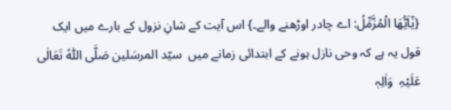{یٰۤاَیُّهَا الْمُزَّمِّلُ: اے چادر اوڑھنے والے۔} اس آیت کے شانِ نزول کے بارے میں ایک قول یہ ہے کہ وحی نازل ہونے کے ابتدائی زمانے میں  سیّد المرسَلین صَلَّی اللّٰہُ تَعَالٰی عَلَیْہِ  وَاٰلِہٖ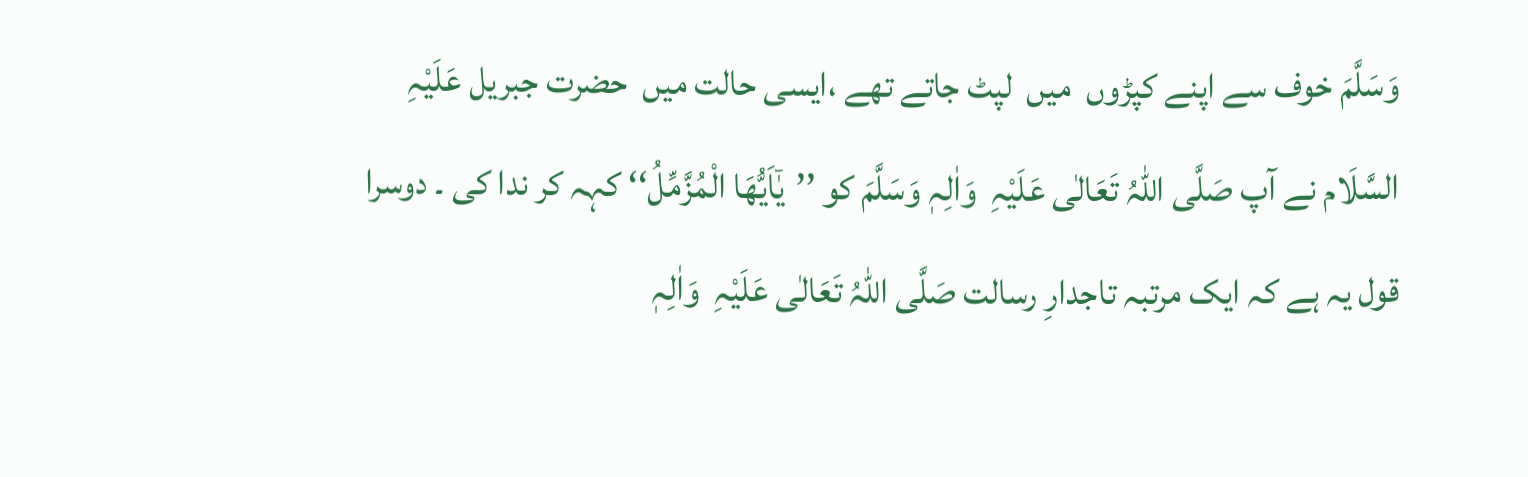وَسَلَّمَ خوف سے اپنے کپڑوں  میں  لپٹ جاتے تھے ،ایسی حالت میں  حضرت جبریل عَلَیْہِ السَّلَام نے آپ صَلَّی اللّٰہُ تَعَالٰی عَلَیْہِ  وَاٰلِہٖ وَسَلَّمَ کو ’’یٰۤاَیُّهَا الْمُزَّمِّلُ‘‘ کہہ کر ندا کی ۔ دوسرا قول یہ ہے کہ ایک مرتبہ تاجدارِ رسالت صَلَّی اللّٰہُ تَعَالٰی عَلَیْہِ  وَاٰلِہٖ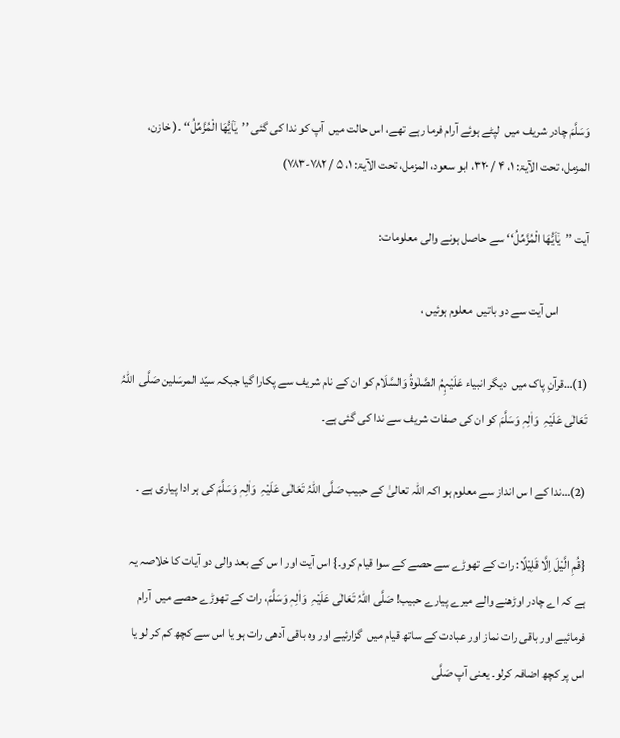وَسَلَّمَ چادر شریف میں  لپٹے ہوئے آرام فرما رہے تھے، اس حالت میں  آپ کو ندا کی گئی ’’یٰۤاَیُّهَا الْمُزَّمِّلُ‘‘ ۔( خازن، المزمل، تحت الآیۃ: ۱، ۴ / ۳۲۰، ابو سعود، المزمل، تحت الآیۃ: ۱، ۵ / ۷۸۲-۷۸۳)

آیت ’’یٰۤاَیُّهَا الْمُزَّمِّلُ‘‘ سے حاصل ہونے والی معلومات:

            اس آیت سے دو باتیں  معلوم ہوئیں ،

(1)…قرآنِ پاک میں  دیگر انبیاء عَلَیْہِمُ الصَّلٰوۃُ وَالسَّلَام کو ان کے نام شریف سے پکارا گیا جبکہ سیّد المرسَلین صَلَّی  اللّٰہُ تَعَالٰی عَلَیْہِ  وَاٰلِہٖ وَسَلَّمَ کو ان کی صفات شریف سے ندا کی گئی ہے۔

(2)…ندا کے ا س انداز سے معلوم ہو اکہ اللّٰہ تعالیٰ کے حبیب صَلَّی اللّٰہُ تَعَالٰی عَلَیْہِ  وَاٰلِہٖ وَسَلَّمَ کی ہر ادا پیاری ہے ۔

{قُمِ الَّیْلَ اِلَّا قَلِیْلًا: رات کے تھوڑے سے حصے کے سوا قیام کرو۔} اس آیت اور ا س کے بعد والی دو آیات کا خلاصہ یہ ہے کہ اے چادر اوڑھنے والے میرے پیارے حبیب! صَلَّی اللّٰہُ تَعَالٰی عَلَیْہِ  وَاٰلِہٖ وَسَلَّمَ، رات کے تھوڑے حصے میں  آرام فرمائیے اور باقی رات نماز اور عبادت کے ساتھ قیام میں  گزارئیے اور وہ باقی آدھی رات ہو یا اس سے کچھ کم کر لو یا اس پر کچھ اضافہ کرلو۔ یعنی آپ صَلَّی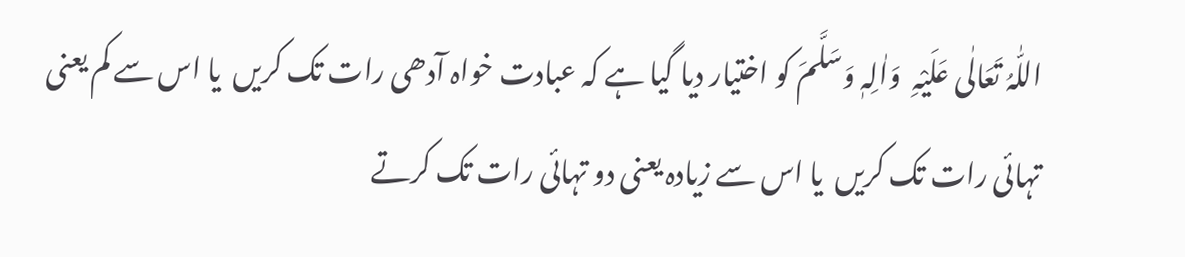اللّٰہُ تَعَالٰی عَلَیْہِ  وَاٰلِہٖ وَسَلَّمَ کو اختیار دیا گیا ہے کہ عبادت خواہ آدھی رات تک کریں  یا اس سے کم یعنی تہائی رات تک کریں  یا اس سے زیادہ یعنی دو تہائی رات تک کرتے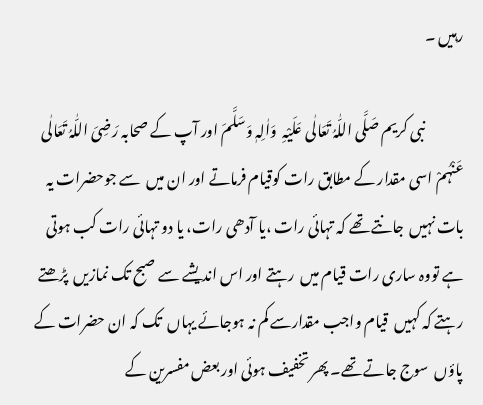رہیں ۔

             نبی کریم صَلَّی اللّٰہُ تَعَالٰی عَلَیْہِ  وَاٰلِہٖ وَسَلَّمَ اور آپ کے صحابہ رَضِیَ اللّٰہُ تَعَالٰی عَنْہُمْ اسی مقدار کے مطابق رات کوقیام فرماتے اور ان میں  سے جوحضرات یہ بات نہیں  جانتے تھے کہ تہائی رات ،یا آدھی رات، یا دو تہائی رات کب ہوتی ہے تووہ ساری رات قیام میں  رہتے اور اس اندیشے سے صبح تک نمازیں  پڑھتے رہتے کہ کہیں  قیام واجب مقدارسے کم نہ ہوجائے یہاں  تک کہ ان حضرات کے پاؤں  سوج جاتے تھے۔ پھر تخفیف ہوئی اور بعض مفسرین کے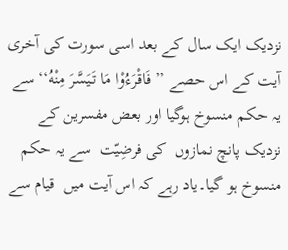نزدیک ایک سال کے بعد اسی سورت کی آخری آیت کے اس حصے ’’فَاقْرَءُوْا مَا تَیَسَّرَ مِنْهُ‘‘ سے یہ حکم منسوخ ہوگیا اور بعض مفسرین کے نزدیک پانچ نمازوں  کی فرضِیّت  سے یہ حکم منسوخ ہو گیا۔یاد رہے کہ اس آیت میں  قیام سے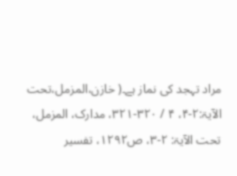مراد تہجد کی نماز ہے۔( خازن،المزمل،تحت الآیۃ:۲-۴، ۴ / ۳۲۰-۳۲۱، مدارک، المزمل، تحت الآیۃ: ۲-۳، ص۱۲۹۲، تفسیر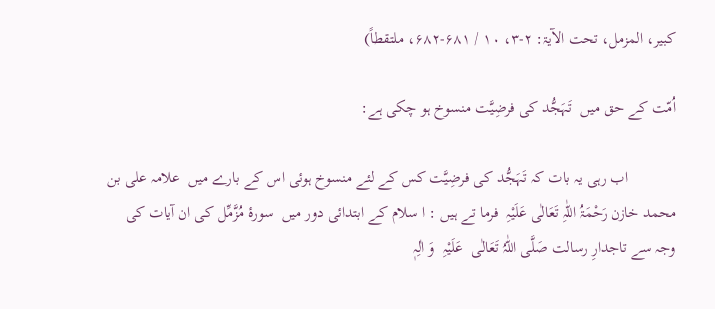کبیر، المزمل، تحت الآیۃ: ۲-۳، ۱۰ / ۶۸۱-۶۸۲، ملتقطاً)

اُمّت کے حق میں  تَہَجُّد کی فرضِیَّت منسوخ ہو چکی ہے:

            اب رہی یہ بات کہ تَہَجُّد کی فرضِیَّت کس کے لئے منسوخ ہوئی اس کے بارے میں  علامہ علی بن محمد خازن رَحْمَۃُ اللّٰہِ تَعَالٰی عَلَیْہِ  فرما تے ہیں : ا سلام کے ابتدائی دور میں  سورۂ مُزَّمِّل کی ان آیات کی وجہ سے تاجدارِ رسالت صَلَّی اللّٰہُ تَعَالٰی  عَلَیْہِ  وَ اٰلِہٖ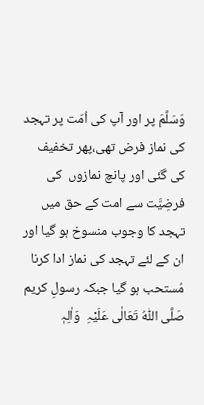وَسَلَّمَ پر اور آپ کی اُمّت پر تہجد کی نماز فرض تھی،پھر تخفیف کی گئی اور پانچ نمازوں  کی فرضِیَّت سے امت کے حق میں  تہجد کا وجوب منسوخ ہو گیا اور ان کے لئے تہجد کی نماز ادا کرنا مُستحب ہو گیا جبکہ رسولِ کریم صَلَّی اللّٰہُ تَعَالٰی عَلَیْہِ  وَاٰلِہٖ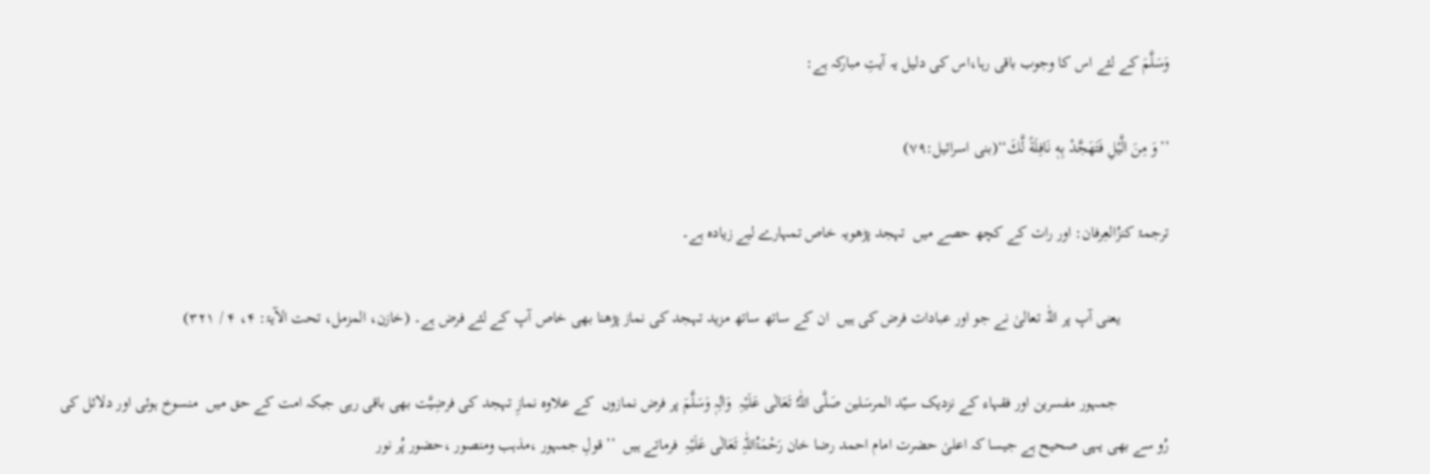وَسَلَّمَ کے لئے اس کا وجوب باقی رہا،اس کی دلیل یہ آیتِ مبارکہ ہے:

’’وَ مِنَ الَّیْلِ فَتَهَجَّدْ بِهٖ نَافِلَةً لَّكَ‘‘(بنی اسرائیل:۷۹)

ترجمۂ کنزُالعِرفان: اور رات کے کچھ حصے میں  تہجد پڑھویہ خاص تمہارے لیے زیادہ ہے۔

            یعنی آپ پر اللّٰہ تعالیٰ نے جو اور عبادات فرض کی ہیں  ان کے ساتھ ساتھ مزید تہجد کی نماز پڑھنا بھی خاص آپ کے لئے فرض ہے۔ (خازن، المزمل، تحت الآیۃ: ۴، ۴ / ۳۲۱)

             جمہور مفسرین اور فقہاء کے نزدیک سیّد المرسَلین صَلَّی اللّٰہُ تَعَالٰی عَلَیْہِ  وَاٰلِہٖ وَسَلَّمَ پر فرض نمازوں  کے علاوہ نمازِ تہجد کی فرضِیَّت بھی باقی رہی جبکہ امت کے حق میں  منسوخ ہوئی اور دلائل کی رُو سے بھی یہی صحیح ہے جیسا کہ اعلیٰ حضرت امام احمد رضا خان رَحْمَۃُاللّٰہِ تَعَالٰی عَلَیْہِ  فرماتے ہیں  ’’ قولِ جمہور ،مذہب ومنصور ،حضور پُر نور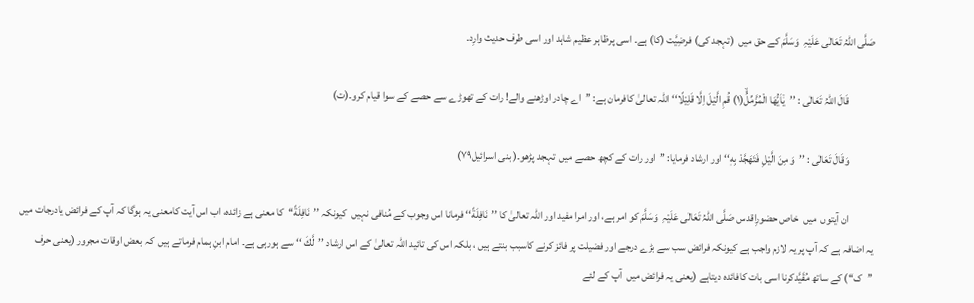صَلَّی اللّٰہُ تَعَالٰی عَلَیْہِ  وَسَلَّمَ کے حق میں  (تہجد کی) فرضِیَّت (کا) ہے۔ اسی پرظاہر عظیم شاہد اور اسی طرف حدیث وارِد۔

            قَالَ اللّٰہُ تَعَالٰی : ’’یٰۤاَیُّهَا الْمُزَّمِّلُۙ(۱) قُمِ الَّیْلَ اِلَّا قَلِیْلًا‘‘ اللّٰہ تعالیٰ کافرمان ہے: ’’اے چادر اوڑھنے والے! رات کے تھوڑے سے حصے کے سوا قیام کرو۔(ت)

            وَقَالَ تَعَالٰی : ’’وَ مِنَ الَّیْلِ فَتَهَجَّدْ بِهٖ‘‘ اور ارشاد فرمایا: ’’اور رات کے کچھ حصے میں  تہجد پڑھو۔( بنی اسرائیل۷۹)

            ان آیتوں  میں  خاص حضورِاقدس صَلَّی اللّٰہُ تَعَالٰی عَلَیْہِ  وَسَلَّمَ کو امر ہے، اور امرا مفید اور اللّٰہ تعالیٰ کا ’’نَافِلَةً‘‘ فرمانا اس وجوب کے مُنافی نہیں  کیونکہ ’’نَافِلَةً‘‘  کا معنی ہے زائدہ، اب اس آیت کامعنی یہ ہوگا کہ آپ کے فرائض یادرجات میں  یہ اضافہ ہے کہ آپ پر یہ لازم واجب ہے کیونکہ فرائض سب سے بڑے درجے اور فضیلت پر فائز کرنے کاسبب بنتے ہیں ، بلکہ اس کی تائید اللّٰہ تعالیٰ کے اس ارشاد ’’لَّكَ ‘‘ سے ہورہی ہے۔ امام ابنِ ہمام فرماتے ہیں  کہ بعض اوقات مجرور (یعنی حرف ’’ک‘‘) کے ساتھ مُقَیَّدکرنا اسی بات کافائدہ دیتاہے (یعنی یہ فرائض میں  آپ کے لئے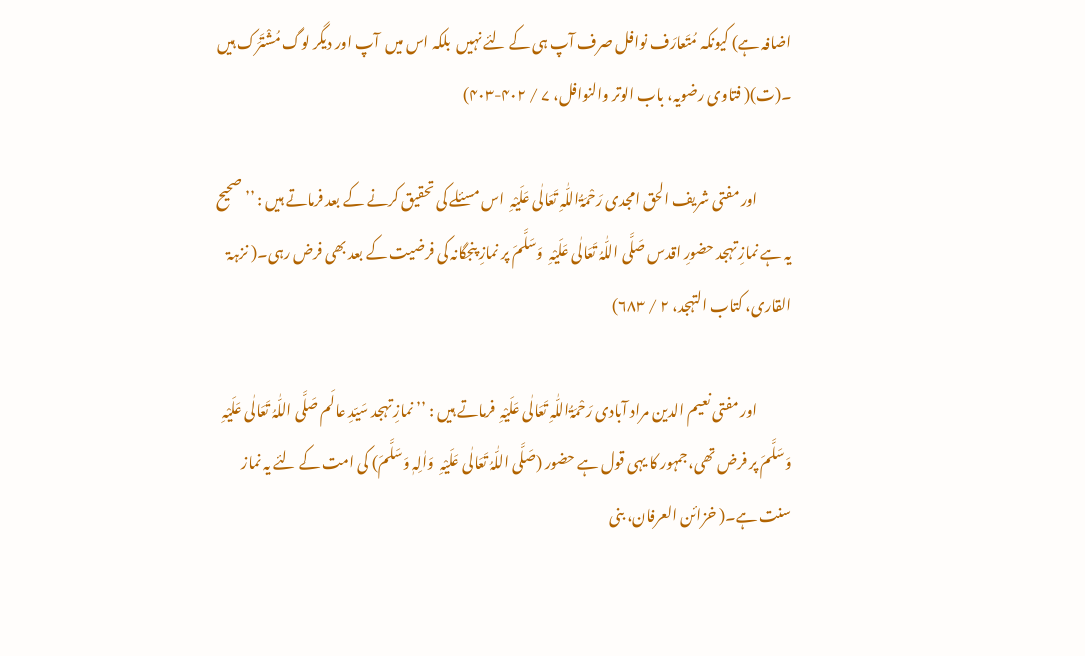اضافہ ہے) کیونکہ مُتَعارَف نوافل صرف آپ ہی کے لئے نہیں  بلکہ اس میں  آپ اور دیگر لوگ مُشْتَرَک ہیں ۔(ت)( فتاوی رضویہ، باب الوتر والنوافل، ۷ / ۴۰۲-۴۰۳)

            اور مفتی شریف الحق امجدی رَحْمَۃُاللّٰہِ تَعَالٰی عَلَیْہِ  اس مسئلے کی تحقیق کرنے کے بعد فرماتے ہیں : ’’صحیح یہ ہے نمازِ تہجد حضورِ اقدس صَلَّی اللّٰہُ تَعَالٰی عَلَیْہِ  وَسَلَّمَ پر نمازِ پنجگانہ کی فرضیت کے بعد بھی فرض رہی۔( نزہۃ القاری، کتاب التہجد، ۲ / ۶۸۳)

            اور مفتی نعیم الدین مراد آبادی رَحْمَۃُاللّٰہِ تَعَالٰی عَلَیْہِ  فرماتے ہیں : ’’نمازِ تہجد سَیّدِ عالَم صَلَّی اللّٰہُ تَعَالٰی عَلَیْہِ  وَسَلَّمَ پر فرض تھی،جمہور کا یہی قول ہے حضور (صَلَّی اللّٰہُ تَعَالٰی عَلَیْہِ  وَاٰلِہٖ وَسَلَّمَ) کی امت کے لئے یہ نماز سنت ہے۔( خزائن العرفان، بنی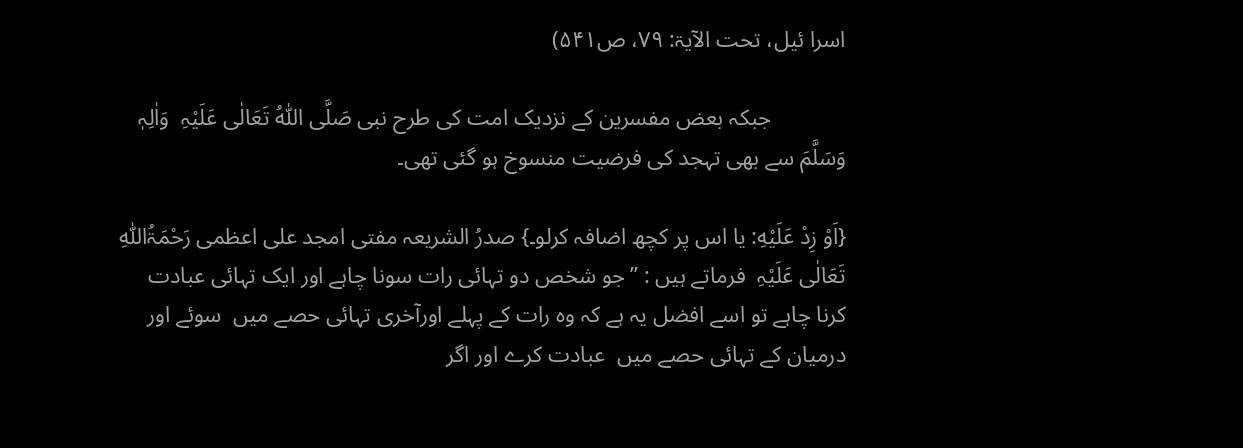اسرا ئیل، تحت الآیۃ: ۷۹، ص۵۴۱)

             جبکہ بعض مفسرین کے نزدیک امت کی طرح نبی صَلَّی اللّٰہُ تَعَالٰی عَلَیْہِ  وَاٰلِہٖ وَسَلَّمَ سے بھی تہجد کی فرضیت منسوخ ہو گئی تھی۔

{اَوْ زِدْ عَلَیْهِ: یا اس پر کچھ اضافہ کرلو۔} صدرُ الشریعہ مفتی امجد علی اعظمی رَحْمَۃُاللّٰہِ تَعَالٰی عَلَیْہِ  فرماتے ہیں : ’’جو شخص دو تہائی رات سونا چاہے اور ایک تہائی عبادت کرنا چاہے تو اسے افضل یہ ہے کہ وہ رات کے پہلے اورآخری تہائی حصے میں  سوئے اور درمیان کے تہائی حصے میں  عبادت کرے اور اگر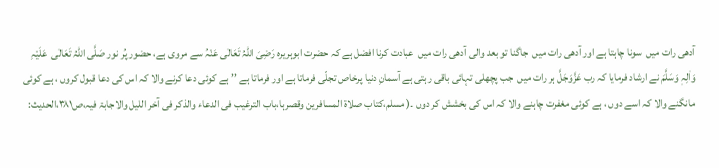آدھی رات میں  سونا چاہتا ہے اور آدھی رات میں  جاگنا تو بعد والی آدھی رات میں  عبادت کرنا افضل ہے کہ حضرت ابوہریرہ رَضِیَ اللّٰہُ تَعَالٰی عَنْہُ سے مروی ہے، حضور پُر نور صَلَّی اللّٰہُ تَعَالٰی  عَلَیْہِ  وَاٰلِہٖ وَسَلَّمَ نے ارشاد فرمایا کہ رب عَزَّوَجَلَّ ہر رات میں  جب پچھلی تہائی باقی رہتی ہے آسمانِ دنیا پرخاص تجلّی فرماتا ہے اور فرماتا ہے ’’ہے کوئی دعا کرنے والا کہ اس کی دعا قبول کروں ، ہے کوئی مانگنے والا کہ اسے دوں ، ہے کوئی مغفرت چاہنے والا کہ اس کی بخشش کر دوں ۔( مسلم،کتاب صلاۃ المسافرین وقصرہا،باب الترغیب فی الدعاء والذکر فی آخر اللیل والاجابۃ فیہ،ص۳۸۱،الحدیث: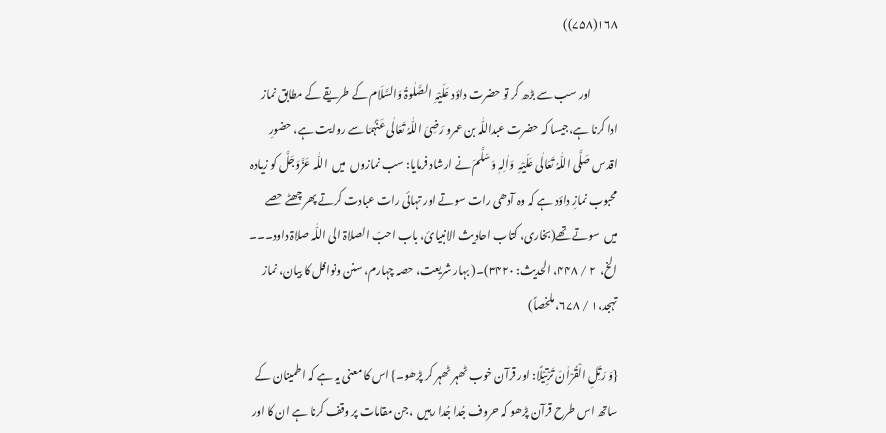۱۶۸(۷۵۸))

            اور سب سے بڑھ کر تو حضرت داؤد عَلَیْہِ الصَّلٰوۃُ وَالسَّلَام کے طریقے کے مطابق نماز ادا کرنا ہے،جیسا کہ حضرت عبداللّٰہ بن عمرو رَضِیَ اللّٰہُ تَعَالٰی عَنْہُمَا سے روایت ہے، حضورِ اقدس صَلَّی اللّٰہُ تَعَالٰی عَلَیْہِ  وَاٰلِہٖ وَسَلَّمَ نے ارشاد فرمایا: سب نمازوں  میں  اللّٰہ عَزَّوَجَلَّ کو زیادہ محبوب نمازِ داؤد ہے کہ وہ آدھی رات سوتے اور تہائی رات عبادت کرتے پھر چھٹے حصے میں  سوتے تھے(بخاری، کتاب احادیث الانبیائ، باب احبّ الصلاۃ الی اللّٰہ صلاۃ داود۔۔۔ الخ،  ۲ / ۴۴۸، الحدیث: ۳۴۲۰)۔( بہار شریعت، حصہ چہارم، سنن ونوافل کا بیان، نماز تہجد،۱ / ۶۷۸، ملخصاً)

{وَ رَتِّلِ الْقُرْاٰنَ تَرْتِیْلًا: اور قرآن خوب ٹھہر ٹھہر کر پڑھو۔} اس کا معنی یہ ہے کہ اطمینان کے ساتھ اس طرح قرآن پڑھو کہ حروف جُدا جُدا رہیں  ،جن مقامات پر وقف کرنا ہے ان کا اور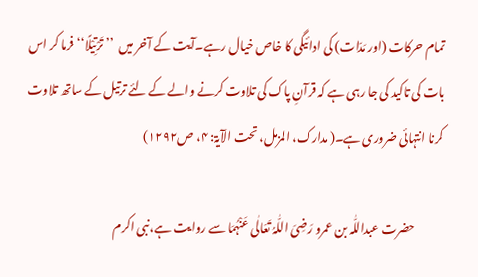تمام حرکات (اور مَدّات) کی ادائیگی کا خاص خیال رہے۔آیت کے آخر میں  ’’ تَرْتِیْلًا‘‘ فرما کر اس بات کی تاکید کی جا رہی ہے کہ قرآنِ پاک کی تلاوت کرنے والے کے لئے ترتیل کے ساتھ تلاوت کرنا انتہائی ضروری ہے۔( مدارک، المزمل، تحت الآیۃ: ۴، ص۱۲۹۲)

            حضرت عبداللّٰہ بن عمرو رَضِیَ اللّٰہُ تَعَالٰی عَنْہُمَا سے روایت ہے،نبی اکرم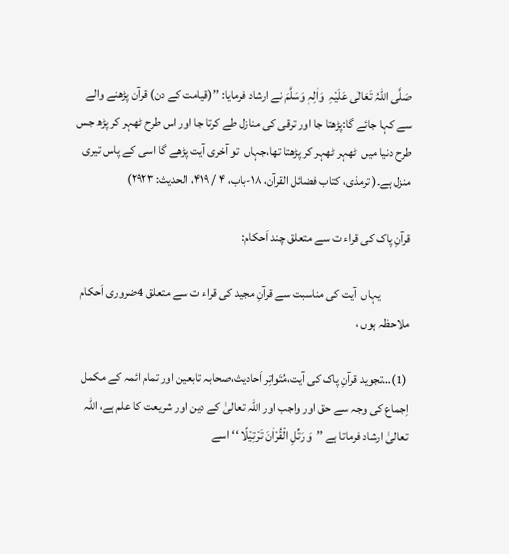صَلَّی اللّٰہُ تَعَالٰی عَلَیْہِ  وَاٰلِہٖ وَسَلَّمَ نے ارشاد فرمایا: ’’(قیامت کے دن) قرآن پڑھنے والے سے کہا جائے گا:پڑھتا جا اور ترقی کی منازل طے کرتا جا اور اس طرح ٹھہر کر پڑھ جس طرح دنیا میں  ٹھہر ٹھہر کر پڑھتا تھا،جہاں  تو آخری آیت پڑھے گا اسی کے پاس تیری منزل ہے۔( ترمذی، کتاب فضائل القرآن، ۱۸-باب، ۴ / ۴۱۹، الحدیث: ۲۹۲۳)

قرآنِ پاک کی قراء ت سے متعلق چند اَحکام:

            یہاں  آیت کی مناسبت سے قرآنِ مجید کی قراء ت سے متعلق 4ضروری اَحکام ملاحظہ ہوں ،

 (1)…تجوید قرآنِ پاک کی آیت،مُتَواتِر اَحادیث،صحابہ تابعین اور تمام ائمہ کے مکمل اِجماع کی وجہ سے حق اور واجب اور اللّٰہ تعالیٰ کے دین اور شریعت کا علم ہے، اللّٰہ تعالیٰ ارشاد فرماتا ہے ’’وَ رَتِّلِ الْقُرْاٰنَ تَرْتِیْلًا ‘‘ اسے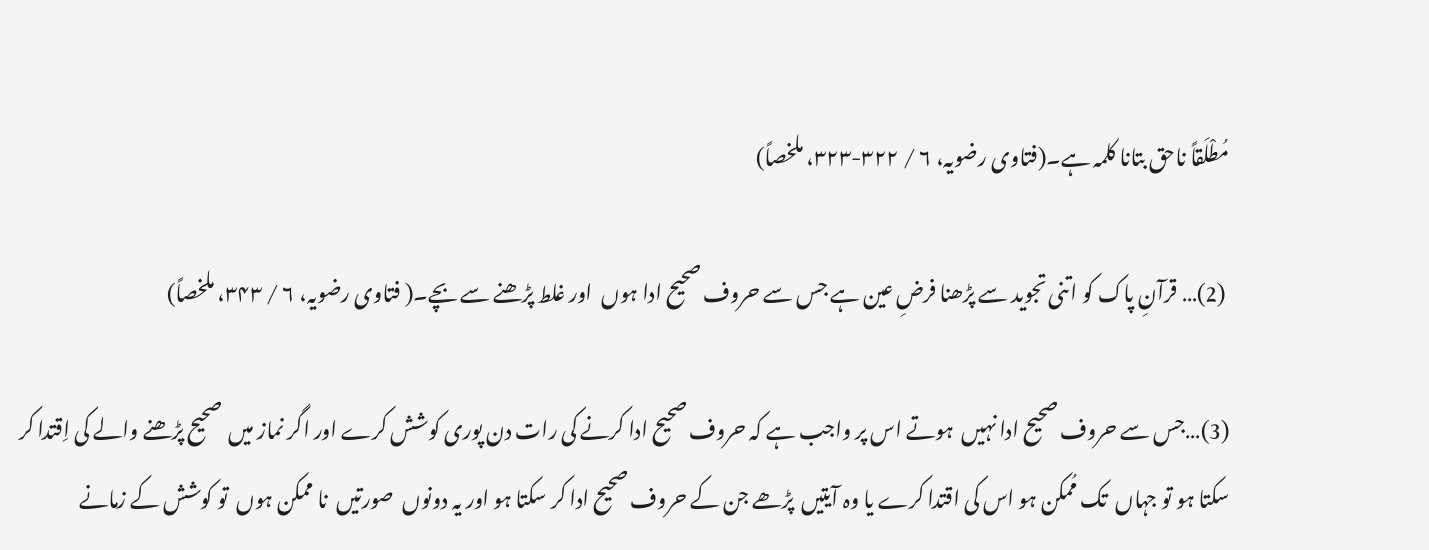مُطْلَقاً ناحق بتانا کلمہ ہے۔(فتاوی رضویہ، ۶ / ۳۲۲-۳۲۳، ملخصاً)

 (2)… قرآنِ پاک کو اتنی تجوید سے پڑھنا فرضِ عین ہے جس سے حروف صحیح ادا ہوں  اور غلط پڑھنے سے بچے۔( فتاوی رضویہ، ۶ / ۳۴۳، ملخصاً)

(3)…جس سے حروف صحیح ادا نہیں  ہوتے اس پر واجب ہے کہ حروف صحیح ادا کرنے کی رات دن پوری کوشش کرے اور اگر نماز میں  صحیح پڑھنے والے کی اِقتدا کر سکتا ہو تو جہاں  تک مُمکن ہو اس کی اقتدا کرے یا وہ آیتیں  پڑھے جن کے حروف صحیح ادا کر سکتا ہو اور یہ دونوں  صورتیں  نا ممکن ہوں  تو کوشش کے زمانے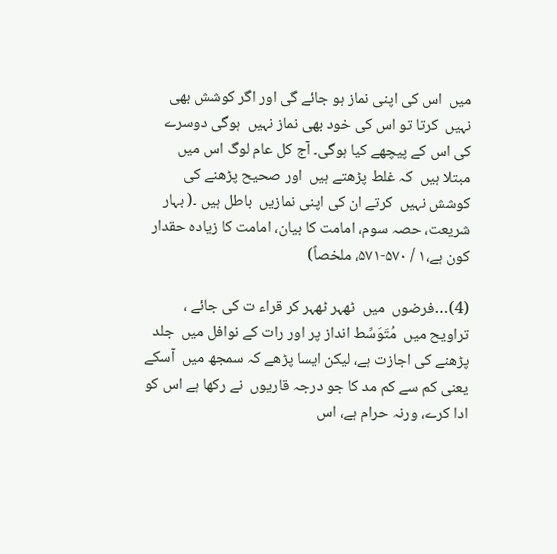میں  اس کی اپنی نماز ہو جائے گی اور اگر کوشش بھی نہیں  کرتا تو اس کی خود بھی نماز نہیں  ہوگی دوسرے کی اس کے پیچھے کیا ہوگی۔ آج کل عام لوگ اس میں  مبتلا ہیں  کہ غلط پڑھتے ہیں  اور صحیح پڑھنے کی کوشش نہیں  کرتے ان کی اپنی نمازیں  باطل ہیں ۔( بہار شریعت، حصہ سوم، امامت کا بیان، امامت کا زیادہ حقدار کون ہے،۱ / ۵۷۰-۵۷۱، ملخصاً)

(4)…فرضوں  میں  ٹھہر ٹھہر کر قراء ت کی جائے ، تراویح میں  مُتَوَسِّط انداز پر اور رات کے نوافل میں  جلد پڑھنے کی اجازت ہے، لیکن ایسا پڑھے کہ سمجھ میں  آسکے یعنی کم سے کم مد کا جو درجہ قاریوں  نے رکھا ہے اس کو ادا کرے، ورنہ حرام ہے، اس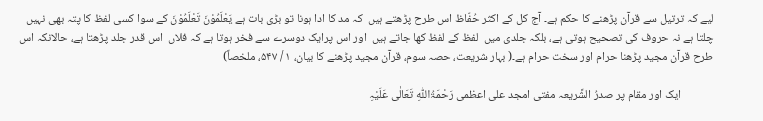لیے کہ ترتیل سے قرآن پڑھنے کا حکم ہے۔ آج کل کے اکثر حُفّاظ اس طرح پڑھتے ہیں  کہ مد کا ادا ہونا تو بڑی بات ہے یَعْلَمُوْنَ تَعْلَمُوْنَ کے سوا کسی لفظ کا پتہ بھی نہیں  چلتا ہے نہ حروف کی تصحیح ہوتی ہے، بلکہ جلدی میں  لفظ کے لفظ کھا جاتے ہیں  اور اس پرایک دوسرے سے فخر ہوتا ہے کہ فلاں  اس قدر جلد پڑھتا ہے، حالانکہ اس طرح قرآن مجید پڑھنا حرام اور سخت حرام ہے۔( بہار شریعت، حصہ سوم، قرآن مجید پڑھنے کا بیان، ۱ / ۵۴۷، ملخصاً)

            ایک اور مقام پر صدرُ الشَّریعہ مفتی امجد علی اعظمی رَحْمَۃُاللّٰہِ تَعَالٰی عَلَیْہِ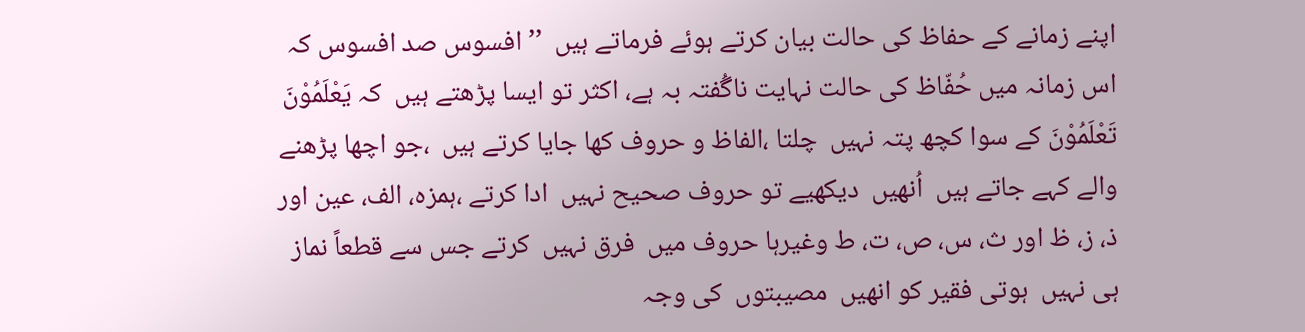اپنے زمانے کے حفاظ کی حالت بیان کرتے ہوئے فرماتے ہیں  ’’ افسوس صد افسوس کہ اس زمانہ میں حُفّاظ کی حالت نہایت ناگُفتہ بہ ہے، اکثر تو ایسا پڑھتے ہیں  کہ یَعْلَمُوْنَ تَعْلَمُوْنَ کے سوا کچھ پتہ نہیں  چلتا ،الفاظ و حروف کھا جایا کرتے ہیں  ،جو اچھا پڑھنے والے کہے جاتے ہیں  اُنھیں  دیکھیے تو حروف صحیح نہیں  ادا کرتے ،ہمزہ، الف، عین اور ذ، ز، ظ اور ث، س، ص، ت، ط وغیرہا حروف میں  فرق نہیں  کرتے جس سے قطعاً نماز ہی نہیں  ہوتی فقیر کو انھیں  مصیبتوں  کی وجہ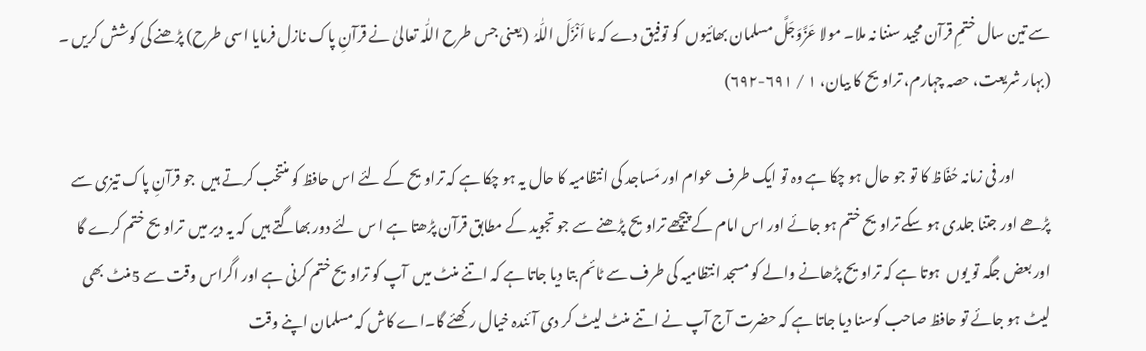سے تین سال ختمِ قرآن مجید سننا نہ ملا۔ مولا عَزَّوَجَلَّ مسلمان بھائیوں  کو توفیق دے کہ مَا اَنْزَلَ اللّٰہُ  (یعنی جس طرح اللّٰہ تعالیٰ نے قرآنِ پاک نازل فرمایا اسی طرح) پڑھنے کی کوشش کریں ۔ (بہار شریعت، حصہ چہارم، تراویح کا بیان، ۱ / ۶۹۱-۶۹۲)

            اور فی زمانہ حُفّاظ کا تو جو حال ہو چکا ہے وہ تو ایک طرف عوام اور مَساجد کی انتظامیہ کا حال یہ ہو چکا ہے کہ تراویح کے لئے اس حافظ کو منتخب کرتے ہیں  جو قرآنِ پاک تیزی سے پڑھے اور جتنا جلدی ہو سکے تراویح ختم ہو جائے اور اس امام کے پیچھے تراویح پڑھنے سے جو تجوید کے مطابق قرآن پڑھتا ہے ا س لئے دور بھاگتے ہیں  کہ یہ دیر میں  تراویح ختم کرے گا اور بعض جگہ تو یوں  ہوتا ہے کہ تراویح پڑھانے والے کو مسجد انتظامیہ کی طرف سے ٹائم بتا دیا جاتا ہے کہ اتنے منٹ میں  آپ کو تراویح ختم کرنی ہے اور اگراس وقت سے 5منٹ بھی لیٹ ہو جائے تو حافظ صاحب کوسنا دیا جاتا ہے کہ حضرت آج آپ نے اتنے منٹ لیٹ کر دی آئندہ خیال رکھئے گا۔اے کاش کہ مسلمان اپنے وقت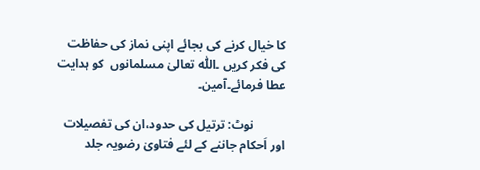کا خیال کرنے کی بجائے اپنی نماز کی حفاظت کی فکر کریں ۔اللّٰہ تعالیٰ مسلمانوں  کو ہدایت عطا فرمائے۔آمین۔

          نوٹ: ترتیل کی حدود،ان کی تفصیلات اور اَحکام جاننے کے لئے فتاویٰ رضویہ جلد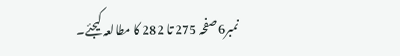نمبر6صفحہ 275 تا 282 کا مطالعہ کیجئے۔